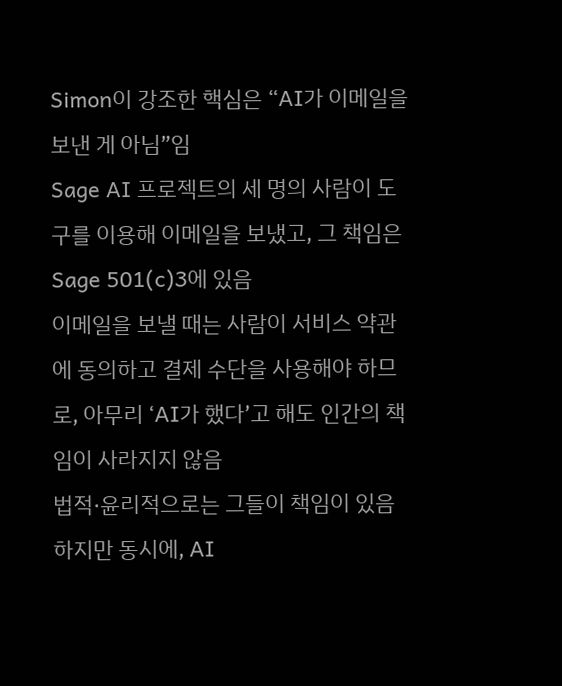Simon이 강조한 핵심은 “AI가 이메일을 보낸 게 아님”임
Sage AI 프로젝트의 세 명의 사람이 도구를 이용해 이메일을 보냈고, 그 책임은 Sage 501(c)3에 있음
이메일을 보낼 때는 사람이 서비스 약관에 동의하고 결제 수단을 사용해야 하므로, 아무리 ‘AI가 했다’고 해도 인간의 책임이 사라지지 않음
법적·윤리적으로는 그들이 책임이 있음
하지만 동시에, AI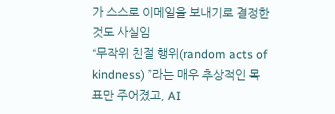가 스스로 이메일을 보내기로 결정한 것도 사실임
“무작위 친절 행위(random acts of kindness) ”라는 매우 추상적인 목표만 주어졌고, AI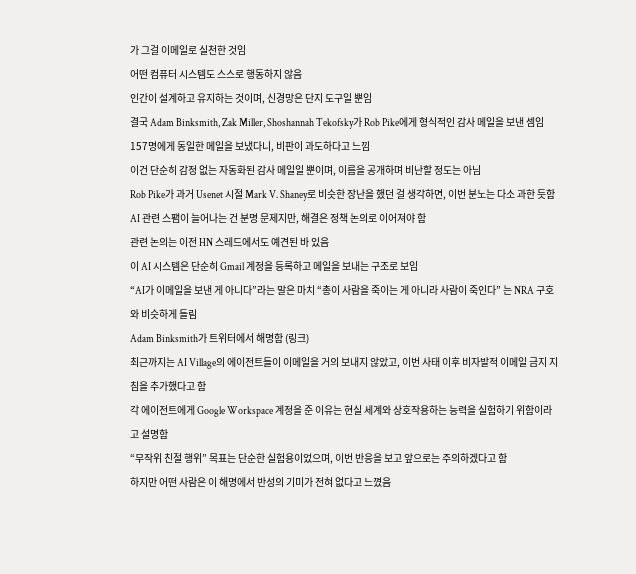가 그걸 이메일로 실천한 것임
어떤 컴퓨터 시스템도 스스로 행동하지 않음
인간이 설계하고 유지하는 것이며, 신경망은 단지 도구일 뿐임
결국 Adam Binksmith, Zak Miller, Shoshannah Tekofsky가 Rob Pike에게 형식적인 감사 메일을 보낸 셈임
157명에게 동일한 메일을 보냈다니, 비판이 과도하다고 느낌
이건 단순히 감정 없는 자동화된 감사 메일일 뿐이며, 이름을 공개하며 비난할 정도는 아님
Rob Pike가 과거 Usenet 시절 Mark V. Shaney로 비슷한 장난을 했던 걸 생각하면, 이번 분노는 다소 과한 듯함
AI 관련 스팸이 늘어나는 건 분명 문제지만, 해결은 정책 논의로 이어져야 함
관련 논의는 이전 HN 스레드에서도 예견된 바 있음
이 AI 시스템은 단순히 Gmail 계정을 등록하고 메일을 보내는 구조로 보임
“AI가 이메일을 보낸 게 아니다”라는 말은 마치 “총이 사람을 죽이는 게 아니라 사람이 죽인다” 는 NRA 구호와 비슷하게 들림
Adam Binksmith가 트위터에서 해명함 (링크)
최근까지는 AI Village의 에이전트들이 이메일을 거의 보내지 않았고, 이번 사태 이후 비자발적 이메일 금지 지침을 추가했다고 함
각 에이전트에게 Google Workspace 계정을 준 이유는 현실 세계와 상호작용하는 능력을 실험하기 위함이라고 설명함
“무작위 친절 행위” 목표는 단순한 실험용이었으며, 이번 반응을 보고 앞으로는 주의하겠다고 함
하지만 어떤 사람은 이 해명에서 반성의 기미가 전혀 없다고 느꼈음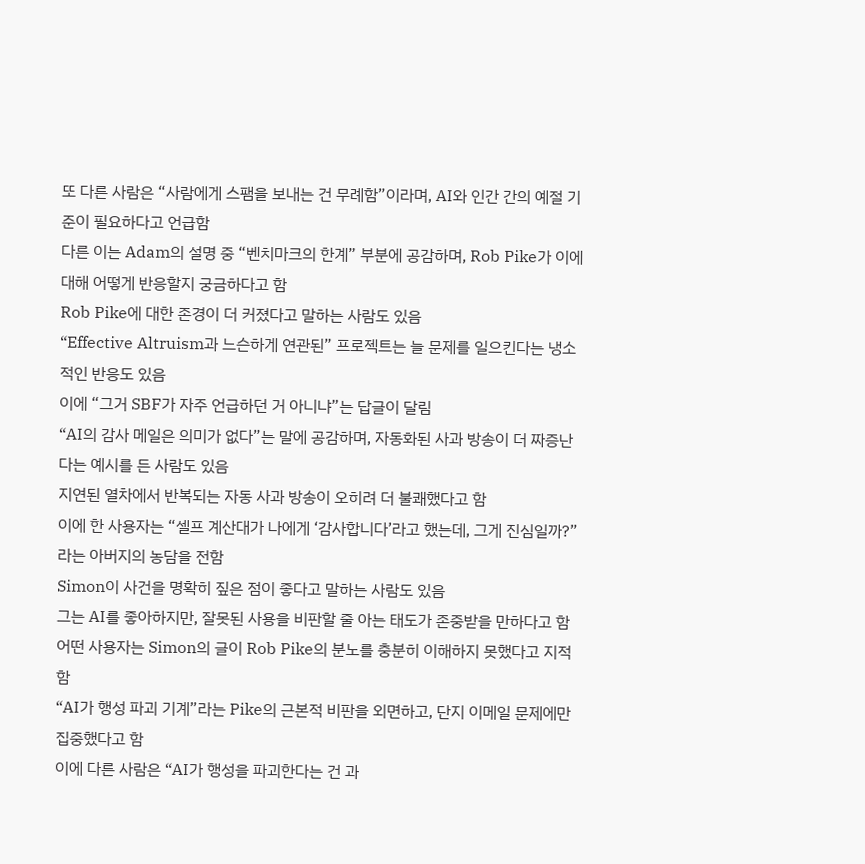또 다른 사람은 “사람에게 스팸을 보내는 건 무례함”이라며, AI와 인간 간의 예절 기준이 필요하다고 언급함
다른 이는 Adam의 설명 중 “벤치마크의 한계” 부분에 공감하며, Rob Pike가 이에 대해 어떻게 반응할지 궁금하다고 함
Rob Pike에 대한 존경이 더 커졌다고 말하는 사람도 있음
“Effective Altruism과 느슨하게 연관된” 프로젝트는 늘 문제를 일으킨다는 냉소적인 반응도 있음
이에 “그거 SBF가 자주 언급하던 거 아니냐”는 답글이 달림
“AI의 감사 메일은 의미가 없다”는 말에 공감하며, 자동화된 사과 방송이 더 짜증난다는 예시를 든 사람도 있음
지연된 열차에서 반복되는 자동 사과 방송이 오히려 더 불쾌했다고 함
이에 한 사용자는 “셀프 계산대가 나에게 ‘감사합니다’라고 했는데, 그게 진심일까?”라는 아버지의 농담을 전함
Simon이 사건을 명확히 짚은 점이 좋다고 말하는 사람도 있음
그는 AI를 좋아하지만, 잘못된 사용을 비판할 줄 아는 태도가 존중받을 만하다고 함
어떤 사용자는 Simon의 글이 Rob Pike의 분노를 충분히 이해하지 못했다고 지적함
“AI가 행성 파괴 기계”라는 Pike의 근본적 비판을 외면하고, 단지 이메일 문제에만 집중했다고 함
이에 다른 사람은 “AI가 행성을 파괴한다는 건 과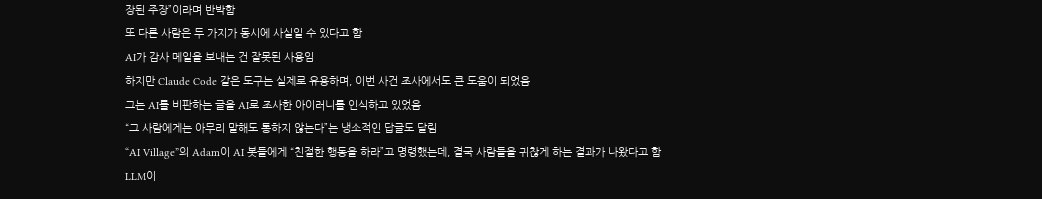장된 주장”이라며 반박함
또 다른 사람은 두 가지가 동시에 사실일 수 있다고 함
AI가 감사 메일을 보내는 건 잘못된 사용임
하지만 Claude Code 같은 도구는 실제로 유용하며, 이번 사건 조사에서도 큰 도움이 되었음
그는 AI를 비판하는 글을 AI로 조사한 아이러니를 인식하고 있었음
“그 사람에게는 아무리 말해도 통하지 않는다”는 냉소적인 답글도 달림
“AI Village”의 Adam이 AI 봇들에게 “친절한 행동을 하라”고 명령했는데, 결국 사람들을 귀찮게 하는 결과가 나왔다고 함
LLM이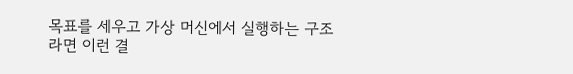목표를 세우고 가상 머신에서 실행하는 구조라면 이런 결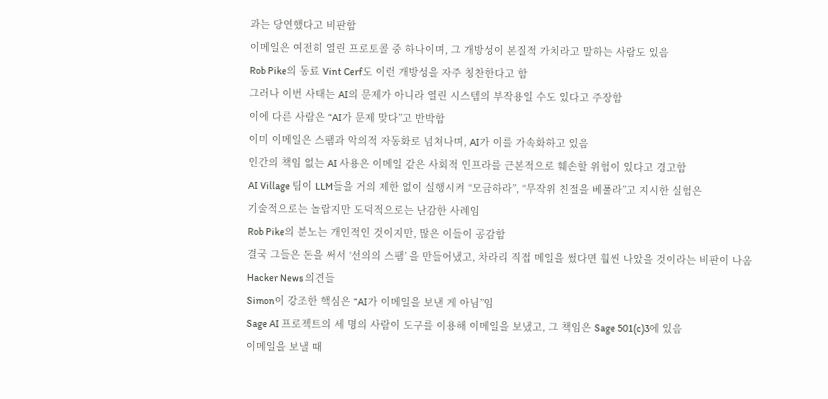과는 당연했다고 비판함
이메일은 여전히 열린 프로토콜 중 하나이며, 그 개방성이 본질적 가치라고 말하는 사람도 있음
Rob Pike의 동료 Vint Cerf도 이런 개방성을 자주 칭찬한다고 함
그러나 이번 사태는 AI의 문제가 아니라 열린 시스템의 부작용일 수도 있다고 주장함
이에 다른 사람은 “AI가 문제 맞다”고 반박함
이미 이메일은 스팸과 악의적 자동화로 넘쳐나며, AI가 이를 가속화하고 있음
인간의 책임 없는 AI 사용은 이메일 같은 사회적 인프라를 근본적으로 훼손할 위험이 있다고 경고함
AI Village 팀이 LLM들을 거의 제한 없이 실행시켜 “모금하라”, “무작위 친절을 베풀라”고 지시한 실험은
기술적으로는 놀랍지만 도덕적으로는 난감한 사례임
Rob Pike의 분노는 개인적인 것이지만, 많은 이들이 공감함
결국 그들은 돈을 써서 ‘선의의 스팸’ 을 만들어냈고, 차라리 직접 메일을 썼다면 훨씬 나았을 것이라는 비판이 나옴
Hacker News 의견들
Simon이 강조한 핵심은 “AI가 이메일을 보낸 게 아님”임
Sage AI 프로젝트의 세 명의 사람이 도구를 이용해 이메일을 보냈고, 그 책임은 Sage 501(c)3에 있음
이메일을 보낼 때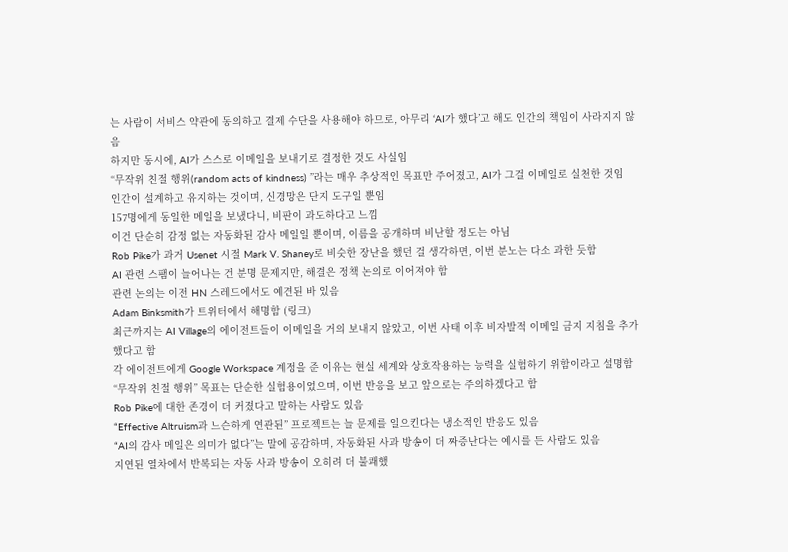는 사람이 서비스 약관에 동의하고 결제 수단을 사용해야 하므로, 아무리 ‘AI가 했다’고 해도 인간의 책임이 사라지지 않음
하지만 동시에, AI가 스스로 이메일을 보내기로 결정한 것도 사실임
“무작위 친절 행위(random acts of kindness) ”라는 매우 추상적인 목표만 주어졌고, AI가 그걸 이메일로 실천한 것임
인간이 설계하고 유지하는 것이며, 신경망은 단지 도구일 뿐임
157명에게 동일한 메일을 보냈다니, 비판이 과도하다고 느낌
이건 단순히 감정 없는 자동화된 감사 메일일 뿐이며, 이름을 공개하며 비난할 정도는 아님
Rob Pike가 과거 Usenet 시절 Mark V. Shaney로 비슷한 장난을 했던 걸 생각하면, 이번 분노는 다소 과한 듯함
AI 관련 스팸이 늘어나는 건 분명 문제지만, 해결은 정책 논의로 이어져야 함
관련 논의는 이전 HN 스레드에서도 예견된 바 있음
Adam Binksmith가 트위터에서 해명함 (링크)
최근까지는 AI Village의 에이전트들이 이메일을 거의 보내지 않았고, 이번 사태 이후 비자발적 이메일 금지 지침을 추가했다고 함
각 에이전트에게 Google Workspace 계정을 준 이유는 현실 세계와 상호작용하는 능력을 실험하기 위함이라고 설명함
“무작위 친절 행위” 목표는 단순한 실험용이었으며, 이번 반응을 보고 앞으로는 주의하겠다고 함
Rob Pike에 대한 존경이 더 커졌다고 말하는 사람도 있음
“Effective Altruism과 느슨하게 연관된” 프로젝트는 늘 문제를 일으킨다는 냉소적인 반응도 있음
“AI의 감사 메일은 의미가 없다”는 말에 공감하며, 자동화된 사과 방송이 더 짜증난다는 예시를 든 사람도 있음
지연된 열차에서 반복되는 자동 사과 방송이 오히려 더 불쾌했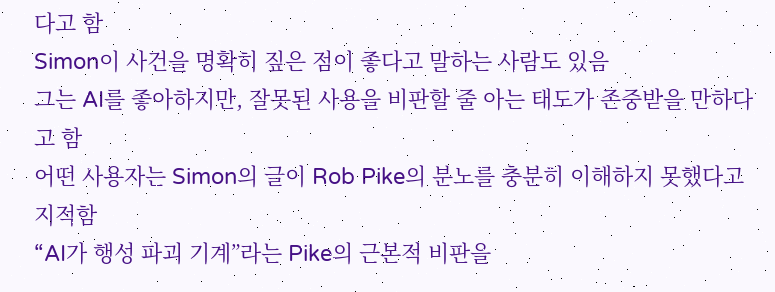다고 함
Simon이 사건을 명확히 짚은 점이 좋다고 말하는 사람도 있음
그는 AI를 좋아하지만, 잘못된 사용을 비판할 줄 아는 태도가 존중받을 만하다고 함
어떤 사용자는 Simon의 글이 Rob Pike의 분노를 충분히 이해하지 못했다고 지적함
“AI가 행성 파괴 기계”라는 Pike의 근본적 비판을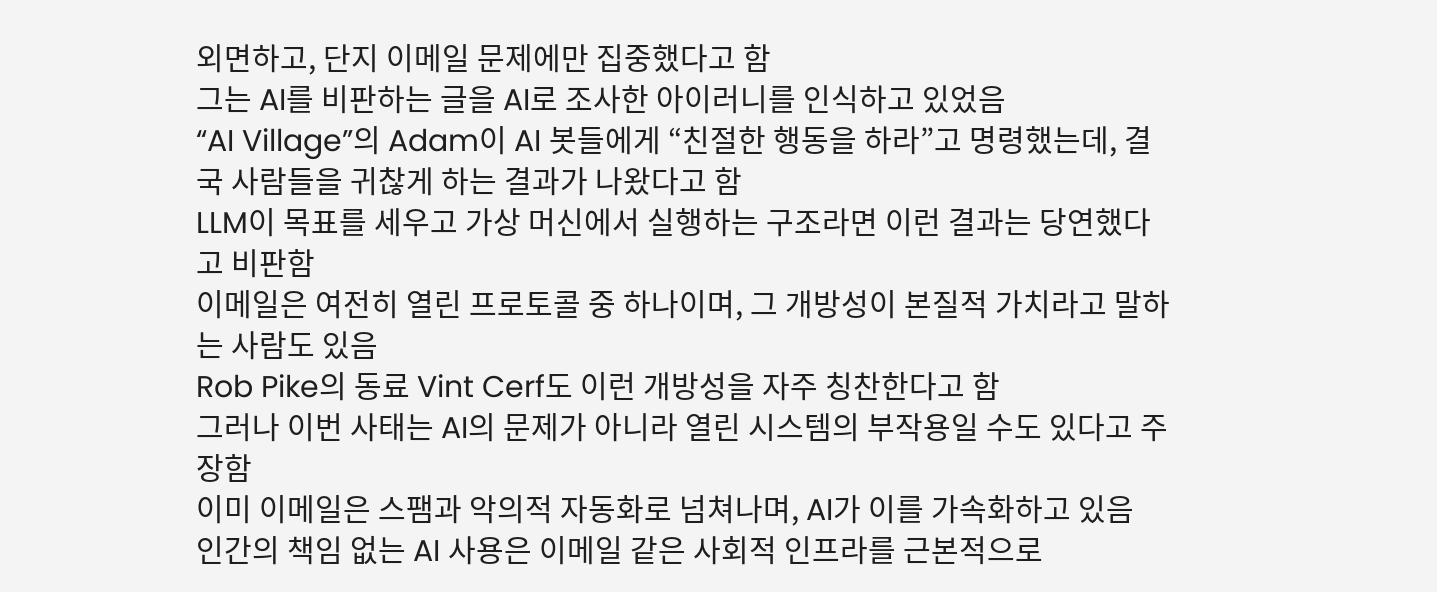외면하고, 단지 이메일 문제에만 집중했다고 함
그는 AI를 비판하는 글을 AI로 조사한 아이러니를 인식하고 있었음
“AI Village”의 Adam이 AI 봇들에게 “친절한 행동을 하라”고 명령했는데, 결국 사람들을 귀찮게 하는 결과가 나왔다고 함
LLM이 목표를 세우고 가상 머신에서 실행하는 구조라면 이런 결과는 당연했다고 비판함
이메일은 여전히 열린 프로토콜 중 하나이며, 그 개방성이 본질적 가치라고 말하는 사람도 있음
Rob Pike의 동료 Vint Cerf도 이런 개방성을 자주 칭찬한다고 함
그러나 이번 사태는 AI의 문제가 아니라 열린 시스템의 부작용일 수도 있다고 주장함
이미 이메일은 스팸과 악의적 자동화로 넘쳐나며, AI가 이를 가속화하고 있음
인간의 책임 없는 AI 사용은 이메일 같은 사회적 인프라를 근본적으로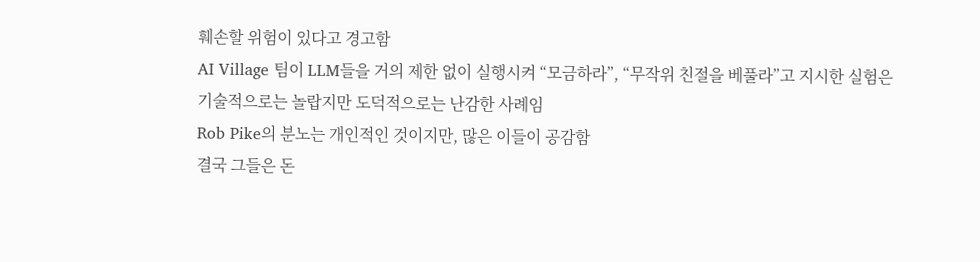훼손할 위험이 있다고 경고함
AI Village 팀이 LLM들을 거의 제한 없이 실행시켜 “모금하라”, “무작위 친절을 베풀라”고 지시한 실험은
기술적으로는 놀랍지만 도덕적으로는 난감한 사례임
Rob Pike의 분노는 개인적인 것이지만, 많은 이들이 공감함
결국 그들은 돈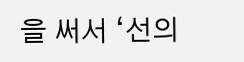을 써서 ‘선의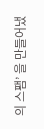의 스팸’ 을 만들어냈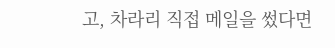고, 차라리 직접 메일을 썼다면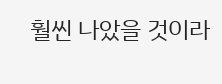훨씬 나았을 것이라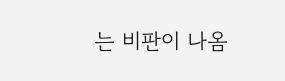는 비판이 나옴